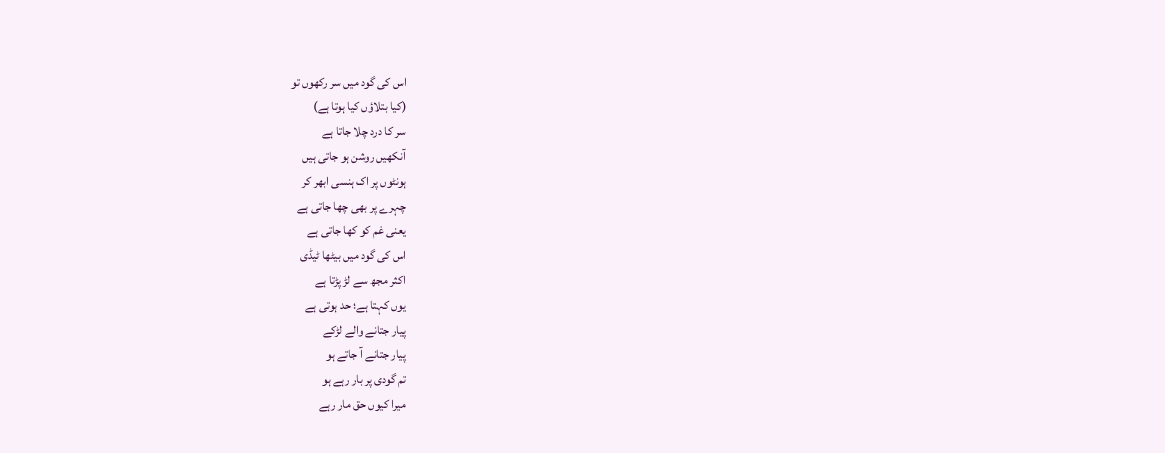اس کی گود میں سر رکھوں تو
(کیا بتلاؤں کیا ہوتا ہے)
سر کا درد چلا جاتا ہے
آنکھیں روشن ہو جاتی ہیں
ہونٹوں پر اک ہنسی ابھر کر
چہرے پر بھی چھا جاتی ہے
یعنی غم کو کھا جاتی ہے
اس کی گود میں بیٹھا ٹیڈی
اکثر مجھ سے لڑ پڑتا ہے
یوں کہتا ہے؛ حد ہوتی ہے
پیار جتانے والے لڑکے
پیار جتانے آ جاتے ہو
تم گودی پر بار رہے ہو
میرا کیوں حق مار رہے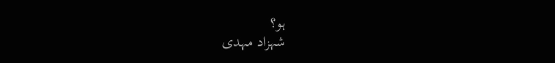ہو؟
شہزاد مہدی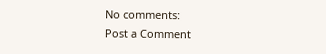No comments:
Post a Comment